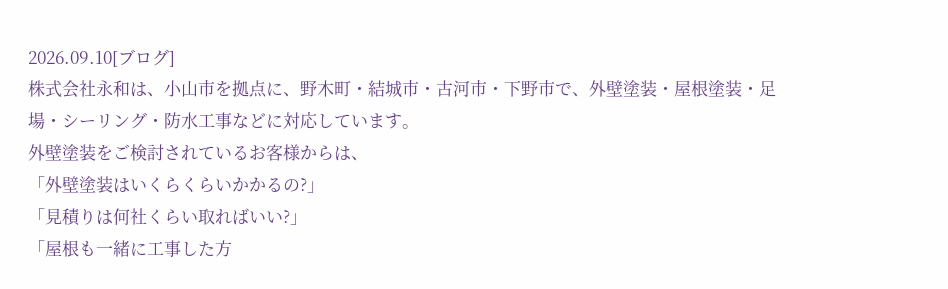2026.09.10[ブログ]
株式会社永和は、小山市を拠点に、野木町・結城市・古河市・下野市で、外壁塗装・屋根塗装・足場・シーリング・防水工事などに対応しています。
外壁塗装をご検討されているお客様からは、
「外壁塗装はいくらくらいかかるの?」
「見積りは何社くらい取ればいい?」
「屋根も一緒に工事した方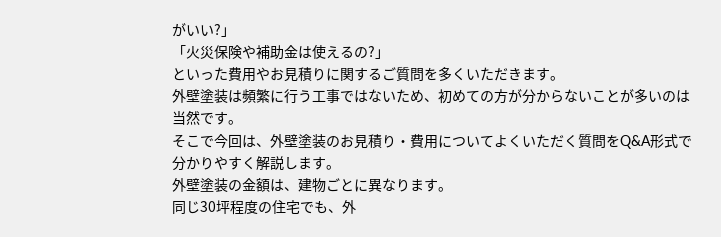がいい?」
「火災保険や補助金は使えるの?」
といった費用やお見積りに関するご質問を多くいただきます。
外壁塗装は頻繁に行う工事ではないため、初めての方が分からないことが多いのは当然です。
そこで今回は、外壁塗装のお見積り・費用についてよくいただく質問をQ&A形式で分かりやすく解説します。
外壁塗装の金額は、建物ごとに異なります。
同じ30坪程度の住宅でも、外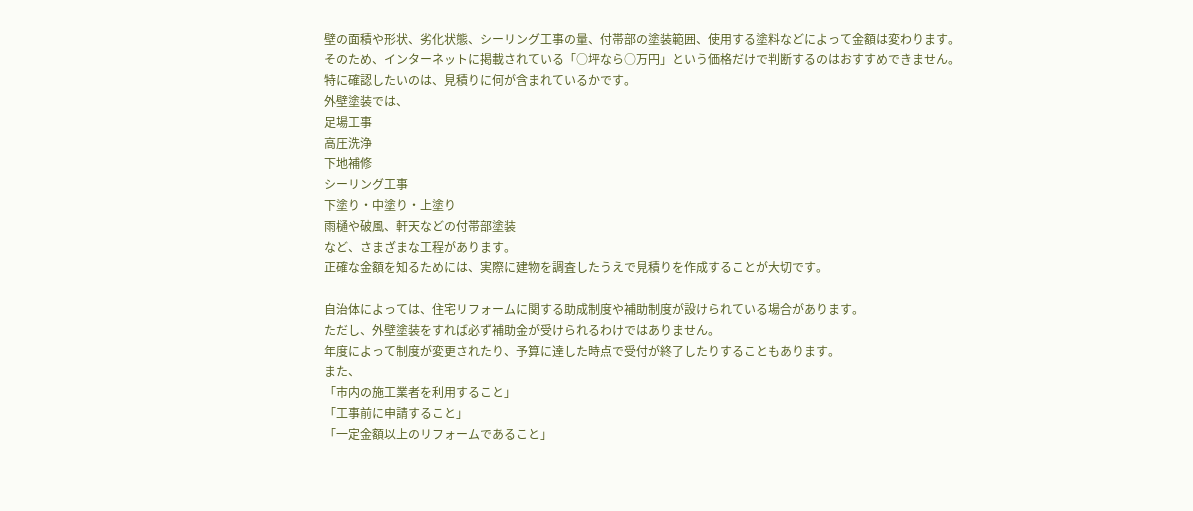壁の面積や形状、劣化状態、シーリング工事の量、付帯部の塗装範囲、使用する塗料などによって金額は変わります。
そのため、インターネットに掲載されている「○坪なら○万円」という価格だけで判断するのはおすすめできません。
特に確認したいのは、見積りに何が含まれているかです。
外壁塗装では、
足場工事
高圧洗浄
下地補修
シーリング工事
下塗り・中塗り・上塗り
雨樋や破風、軒天などの付帯部塗装
など、さまざまな工程があります。
正確な金額を知るためには、実際に建物を調査したうえで見積りを作成することが大切です。

自治体によっては、住宅リフォームに関する助成制度や補助制度が設けられている場合があります。
ただし、外壁塗装をすれば必ず補助金が受けられるわけではありません。
年度によって制度が変更されたり、予算に達した時点で受付が終了したりすることもあります。
また、
「市内の施工業者を利用すること」
「工事前に申請すること」
「一定金額以上のリフォームであること」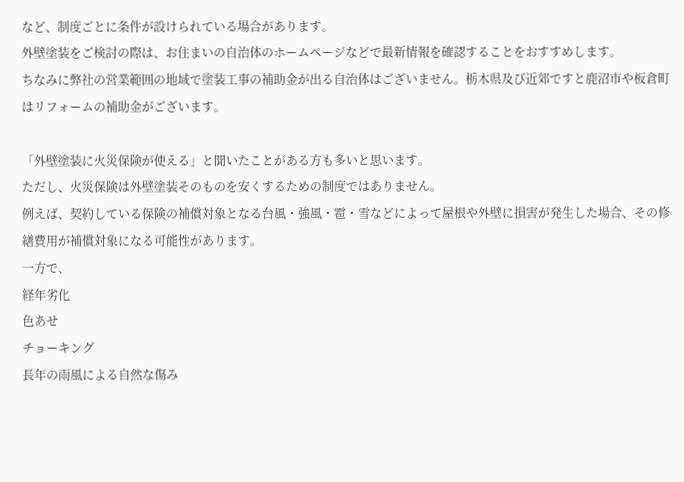など、制度ごとに条件が設けられている場合があります。
外壁塗装をご検討の際は、お住まいの自治体のホームページなどで最新情報を確認することをおすすめします。
ちなみに弊社の営業範囲の地域で塗装工事の補助金が出る自治体はございません。栃木県及び近郊ですと鹿沼市や板倉町はリフォームの補助金がございます。

「外壁塗装に火災保険が使える」と聞いたことがある方も多いと思います。
ただし、火災保険は外壁塗装そのものを安くするための制度ではありません。
例えば、契約している保険の補償対象となる台風・強風・雹・雪などによって屋根や外壁に損害が発生した場合、その修繕費用が補償対象になる可能性があります。
一方で、
経年劣化
色あせ
チョーキング
長年の雨風による自然な傷み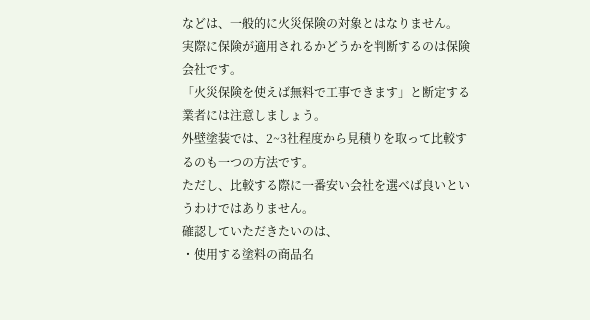などは、一般的に火災保険の対象とはなりません。
実際に保険が適用されるかどうかを判断するのは保険会社です。
「火災保険を使えば無料で工事できます」と断定する業者には注意しましょう。
外壁塗装では、2~3社程度から見積りを取って比較するのも一つの方法です。
ただし、比較する際に一番安い会社を選べば良いというわけではありません。
確認していただきたいのは、
・使用する塗料の商品名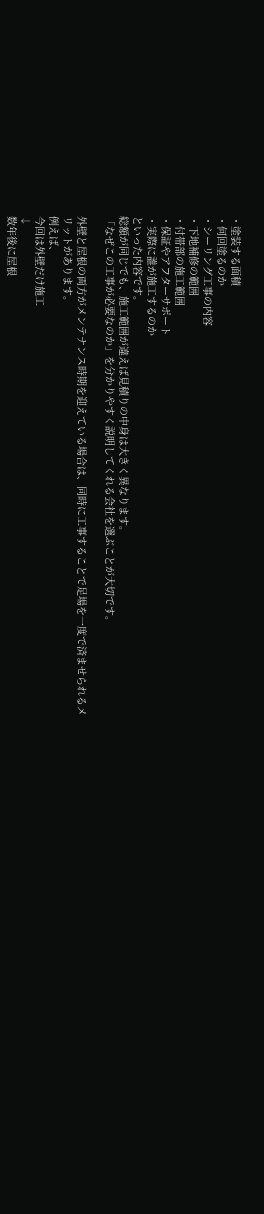・塗装する面積
・何回塗るのか
・シーリング工事の内容
・下地補修の範囲
・付帯部の施工範囲
・保証やアフターサポート
・実際に誰が施工するのか
といった内容です。
総額が同じでも、施工範囲が違えば見積りの中身は大きく異なります。
「なぜこの工事が必要なのか」を分かりやすく説明してくれる会社を選ぶことが大切です。

外壁と屋根の両方がメンテナンス時期を迎えている場合は、同時に工事することで足場を一度で済ませられるメリットがあります。
例えば、
今回は外壁だけ施工
↓
数年後に屋根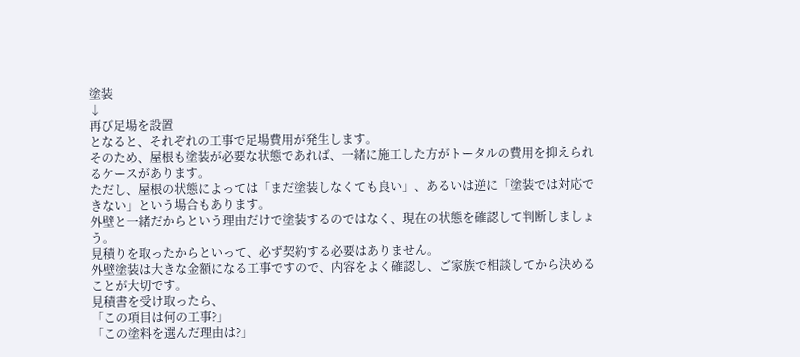塗装
↓
再び足場を設置
となると、それぞれの工事で足場費用が発生します。
そのため、屋根も塗装が必要な状態であれば、一緒に施工した方がトータルの費用を抑えられるケースがあります。
ただし、屋根の状態によっては「まだ塗装しなくても良い」、あるいは逆に「塗装では対応できない」という場合もあります。
外壁と一緒だからという理由だけで塗装するのではなく、現在の状態を確認して判断しましょう。
見積りを取ったからといって、必ず契約する必要はありません。
外壁塗装は大きな金額になる工事ですので、内容をよく確認し、ご家族で相談してから決めることが大切です。
見積書を受け取ったら、
「この項目は何の工事?」
「この塗料を選んだ理由は?」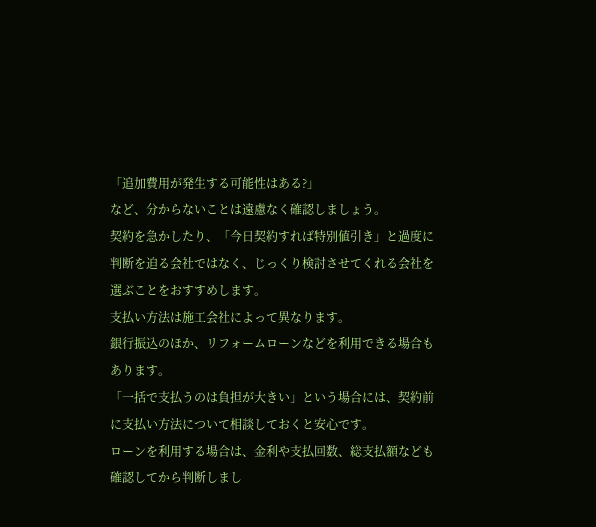「追加費用が発生する可能性はある?」
など、分からないことは遠慮なく確認しましょう。
契約を急かしたり、「今日契約すれば特別値引き」と過度に判断を迫る会社ではなく、じっくり検討させてくれる会社を選ぶことをおすすめします。
支払い方法は施工会社によって異なります。
銀行振込のほか、リフォームローンなどを利用できる場合もあります。
「一括で支払うのは負担が大きい」という場合には、契約前に支払い方法について相談しておくと安心です。
ローンを利用する場合は、金利や支払回数、総支払額なども確認してから判断しまし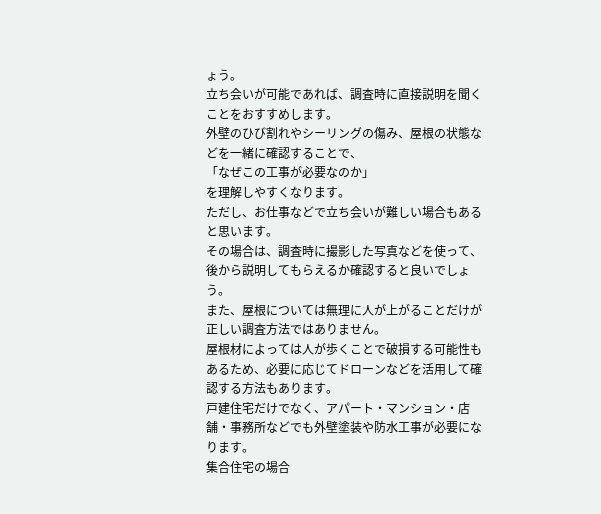ょう。
立ち会いが可能であれば、調査時に直接説明を聞くことをおすすめします。
外壁のひび割れやシーリングの傷み、屋根の状態などを一緒に確認することで、
「なぜこの工事が必要なのか」
を理解しやすくなります。
ただし、お仕事などで立ち会いが難しい場合もあると思います。
その場合は、調査時に撮影した写真などを使って、後から説明してもらえるか確認すると良いでしょう。
また、屋根については無理に人が上がることだけが正しい調査方法ではありません。
屋根材によっては人が歩くことで破損する可能性もあるため、必要に応じてドローンなどを活用して確認する方法もあります。
戸建住宅だけでなく、アパート・マンション・店舗・事務所などでも外壁塗装や防水工事が必要になります。
集合住宅の場合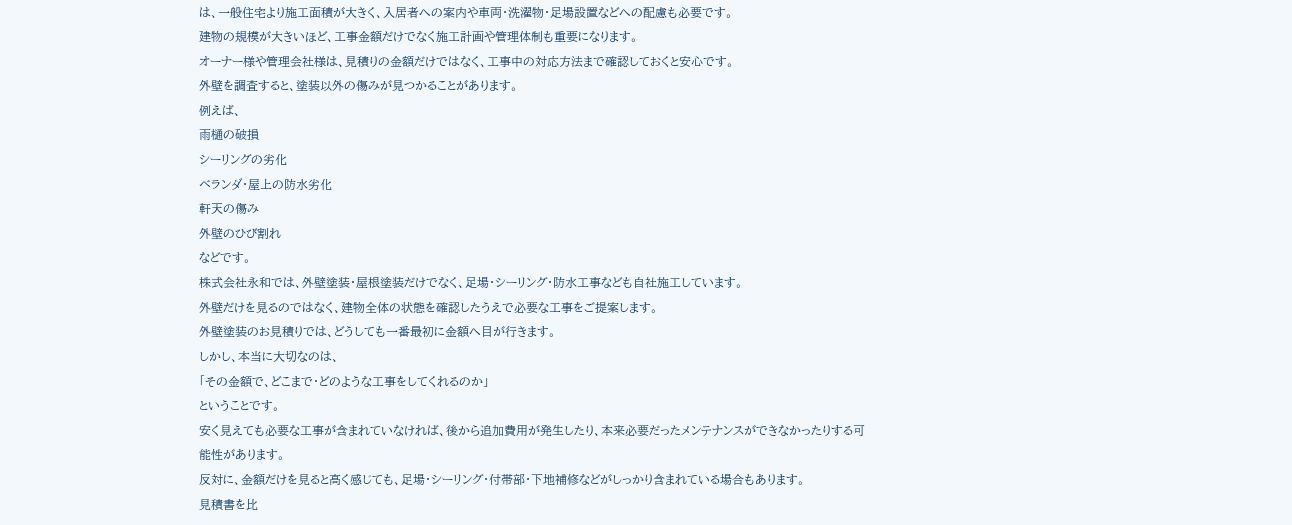は、一般住宅より施工面積が大きく、入居者への案内や車両・洗濯物・足場設置などへの配慮も必要です。
建物の規模が大きいほど、工事金額だけでなく施工計画や管理体制も重要になります。
オーナー様や管理会社様は、見積りの金額だけではなく、工事中の対応方法まで確認しておくと安心です。
外壁を調査すると、塗装以外の傷みが見つかることがあります。
例えば、
雨樋の破損
シーリングの劣化
ベランダ・屋上の防水劣化
軒天の傷み
外壁のひび割れ
などです。
株式会社永和では、外壁塗装・屋根塗装だけでなく、足場・シーリング・防水工事なども自社施工しています。
外壁だけを見るのではなく、建物全体の状態を確認したうえで必要な工事をご提案します。
外壁塗装のお見積りでは、どうしても一番最初に金額へ目が行きます。
しかし、本当に大切なのは、
「その金額で、どこまで・どのような工事をしてくれるのか」
ということです。
安く見えても必要な工事が含まれていなければ、後から追加費用が発生したり、本来必要だったメンテナンスができなかったりする可能性があります。
反対に、金額だけを見ると高く感じても、足場・シーリング・付帯部・下地補修などがしっかり含まれている場合もあります。
見積書を比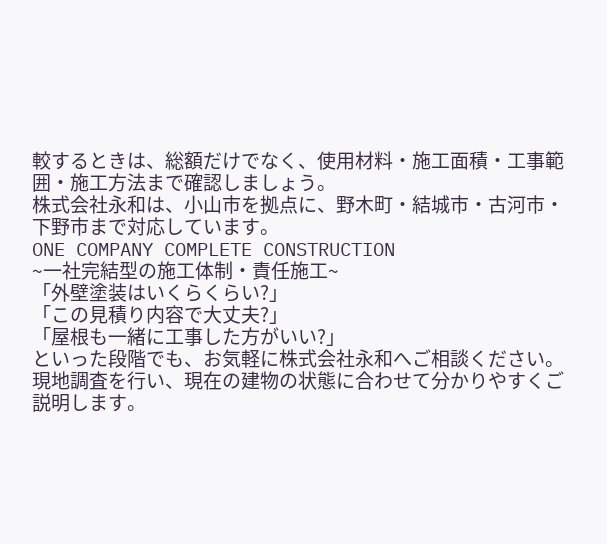較するときは、総額だけでなく、使用材料・施工面積・工事範囲・施工方法まで確認しましょう。
株式会社永和は、小山市を拠点に、野木町・結城市・古河市・下野市まで対応しています。
ONE COMPANY COMPLETE CONSTRUCTION
~一社完結型の施工体制・責任施工~
「外壁塗装はいくらくらい?」
「この見積り内容で大丈夫?」
「屋根も一緒に工事した方がいい?」
といった段階でも、お気軽に株式会社永和へご相談ください。
現地調査を行い、現在の建物の状態に合わせて分かりやすくご説明します。